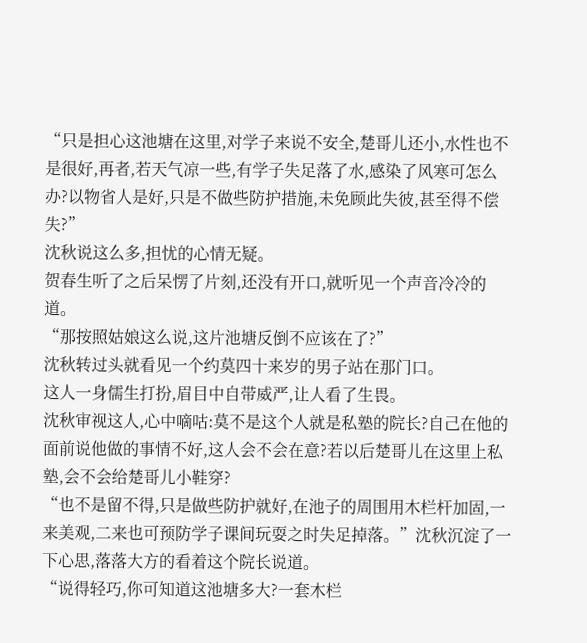“只是担心这池塘在这里,对学子来说不安全,楚哥儿还小,水性也不是很好,再者,若天气凉一些,有学子失足落了水,感染了风寒可怎么办?以物省人是好,只是不做些防护措施,未免顾此失彼,甚至得不偿失?”
沈秋说这么多,担忧的心情无疑。
贺春生听了之后呆愣了片刻,还没有开口,就听见一个声音冷冷的道。
“那按照姑娘这么说,这片池塘反倒不应该在了?”
沈秋转过头就看见一个约莫四十来岁的男子站在那门口。
这人一身儒生打扮,眉目中自带威严,让人看了生畏。
沈秋审视这人,心中嘀咕:莫不是这个人就是私塾的院长?自己在他的面前说他做的事情不好,这人会不会在意?若以后楚哥儿在这里上私塾,会不会给楚哥儿小鞋穿?
“也不是留不得,只是做些防护就好,在池子的周围用木栏杆加固,一来美观,二来也可预防学子课间玩耍之时失足掉落。”沈秋沉淀了一下心思,落落大方的看着这个院长说道。
“说得轻巧,你可知道这池塘多大?一套木栏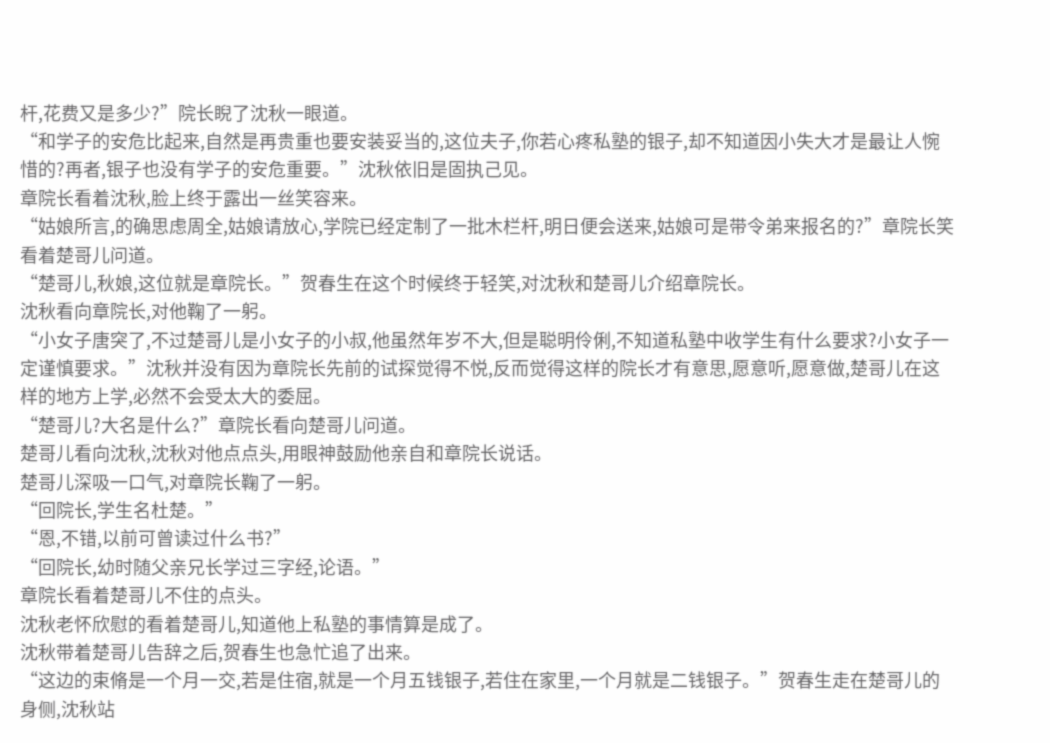杆,花费又是多少?”院长睨了沈秋一眼道。
“和学子的安危比起来,自然是再贵重也要安装妥当的,这位夫子,你若心疼私塾的银子,却不知道因小失大才是最让人惋惜的?再者,银子也没有学子的安危重要。”沈秋依旧是固执己见。
章院长看着沈秋,脸上终于露出一丝笑容来。
“姑娘所言,的确思虑周全,姑娘请放心,学院已经定制了一批木栏杆,明日便会送来,姑娘可是带令弟来报名的?”章院长笑看着楚哥儿问道。
“楚哥儿,秋娘,这位就是章院长。”贺春生在这个时候终于轻笑,对沈秋和楚哥儿介绍章院长。
沈秋看向章院长,对他鞠了一躬。
“小女子唐突了,不过楚哥儿是小女子的小叔,他虽然年岁不大,但是聪明伶俐,不知道私塾中收学生有什么要求?小女子一定谨慎要求。”沈秋并没有因为章院长先前的试探觉得不悦,反而觉得这样的院长才有意思,愿意听,愿意做,楚哥儿在这样的地方上学,必然不会受太大的委屈。
“楚哥儿?大名是什么?”章院长看向楚哥儿问道。
楚哥儿看向沈秋,沈秋对他点点头,用眼神鼓励他亲自和章院长说话。
楚哥儿深吸一口气,对章院长鞠了一躬。
“回院长,学生名杜楚。”
“恩,不错,以前可曾读过什么书?”
“回院长,幼时随父亲兄长学过三字经,论语。”
章院长看着楚哥儿不住的点头。
沈秋老怀欣慰的看着楚哥儿,知道他上私塾的事情算是成了。
沈秋带着楚哥儿告辞之后,贺春生也急忙追了出来。
“这边的束脩是一个月一交,若是住宿,就是一个月五钱银子,若住在家里,一个月就是二钱银子。”贺春生走在楚哥儿的身侧,沈秋站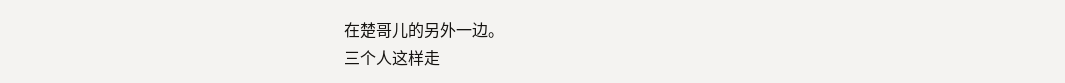在楚哥儿的另外一边。
三个人这样走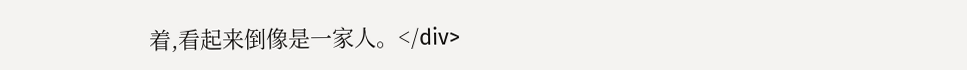着,看起来倒像是一家人。</div>